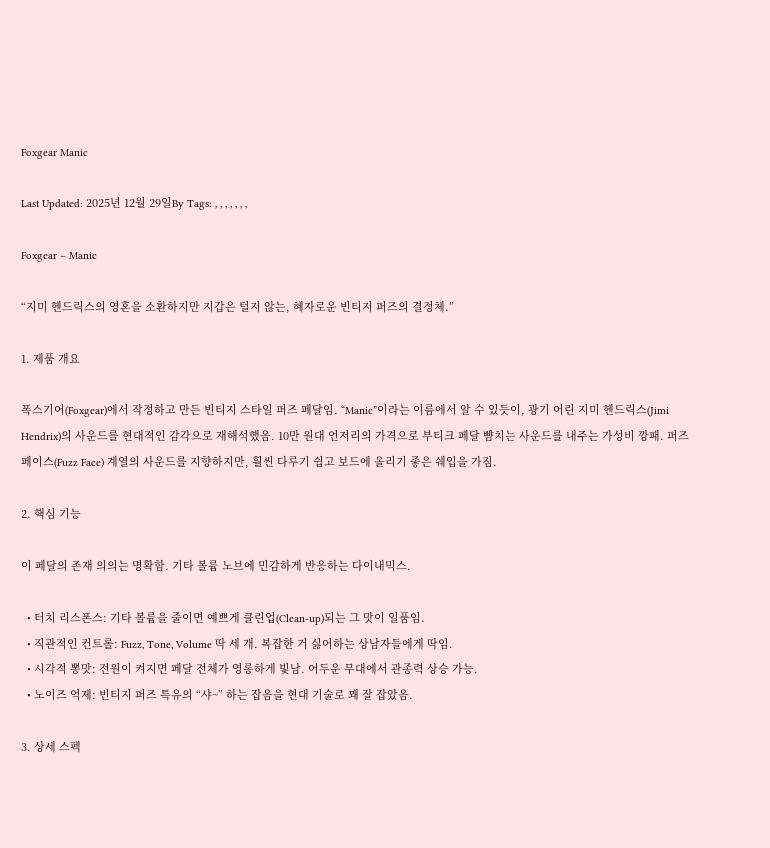Foxgear Manic

Last Updated: 2025년 12월 29일By Tags: , , , , , , ,

Foxgear – Manic

“지미 헨드릭스의 영혼을 소환하지만 지갑은 털지 않는, 혜자로운 빈티지 퍼즈의 결정체.”

1. 제품 개요

폭스기어(Foxgear)에서 작정하고 만든 빈티지 스타일 퍼즈 페달임. “Manic”이라는 이름에서 알 수 있듯이, 광기 어린 지미 헨드릭스(Jimi Hendrix)의 사운드를 현대적인 감각으로 재해석했음. 10만 원대 언저리의 가격으로 부티크 페달 뺨치는 사운드를 내주는 가성비 깡패. 퍼즈 페이스(Fuzz Face) 계열의 사운드를 지향하지만, 훨씬 다루기 쉽고 보드에 올리기 좋은 쉐입을 가짐.

2. 핵심 기능

이 페달의 존재 의의는 명확함. 기타 볼륨 노브에 민감하게 반응하는 다이내믹스.

  • 터치 리스폰스: 기타 볼륨을 줄이면 예쁘게 클린업(Clean-up)되는 그 맛이 일품임.
  • 직관적인 컨트롤: Fuzz, Tone, Volume 딱 세 개. 복잡한 거 싫어하는 상남자들에게 딱임.
  • 시각적 뽕맛: 전원이 켜지면 페달 전체가 영롱하게 빛남. 어두운 무대에서 관종력 상승 가능.
  • 노이즈 억제: 빈티지 퍼즈 특유의 “샤~” 하는 잡음을 현대 기술로 꽤 잘 잡았음.

3. 상세 스펙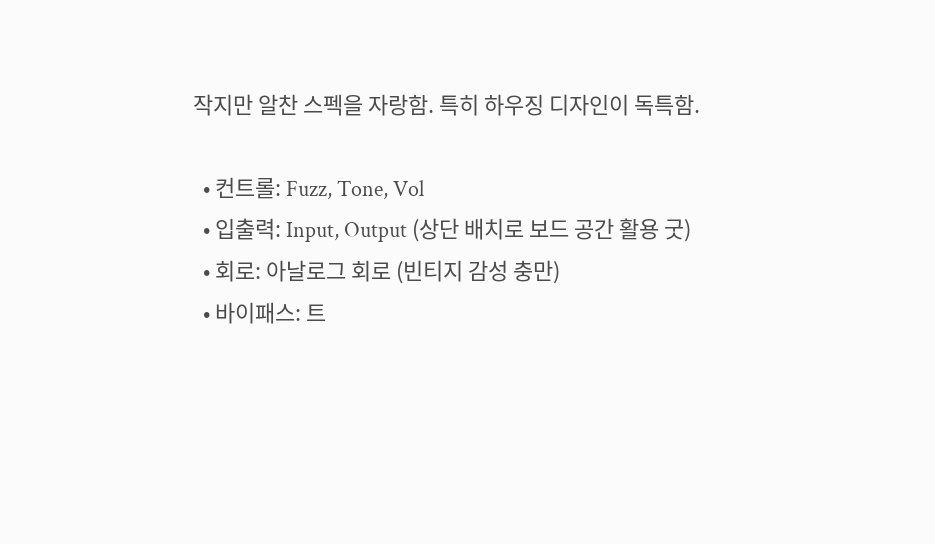작지만 알찬 스펙을 자랑함. 특히 하우징 디자인이 독특함.

  • 컨트롤: Fuzz, Tone, Vol
  • 입출력: Input, Output (상단 배치로 보드 공간 활용 굿)
  • 회로: 아날로그 회로 (빈티지 감성 충만)
  • 바이패스: 트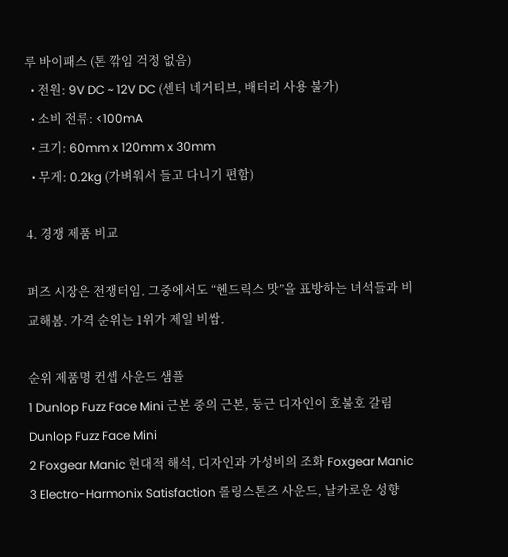루 바이패스 (톤 깎임 걱정 없음)
  • 전원: 9V DC ~ 12V DC (센터 네거티브, 배터리 사용 불가)
  • 소비 전류: <100mA
  • 크기: 60mm x 120mm x 30mm
  • 무게: 0.2kg (가벼워서 들고 다니기 편함)

4. 경쟁 제품 비교

퍼즈 시장은 전쟁터임. 그중에서도 “헨드릭스 맛”을 표방하는 녀석들과 비교해봄. 가격 순위는 1위가 제일 비쌈.

순위 제품명 컨셉 사운드 샘플
1 Dunlop Fuzz Face Mini 근본 중의 근본, 둥근 디자인이 호불호 갈림 Dunlop Fuzz Face Mini
2 Foxgear Manic 현대적 해석, 디자인과 가성비의 조화 Foxgear Manic
3 Electro-Harmonix Satisfaction 롤링스톤즈 사운드, 날카로운 성향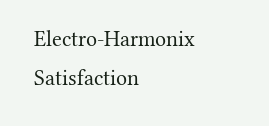Electro-Harmonix Satisfaction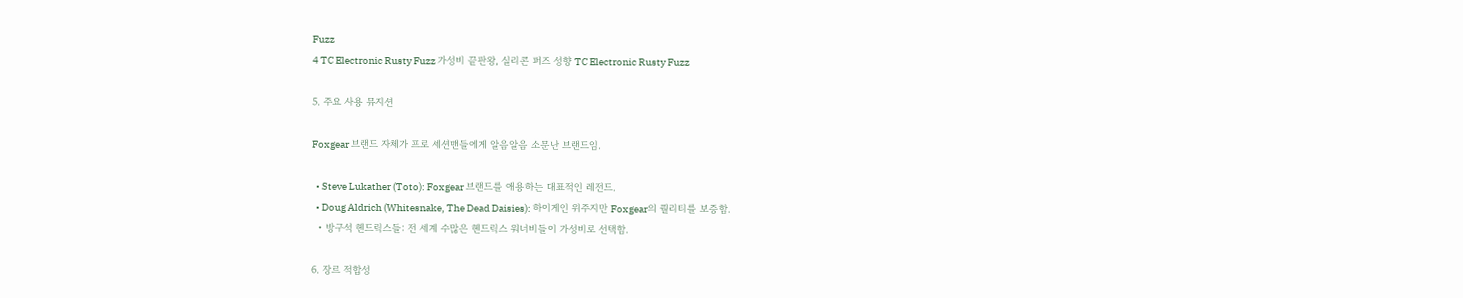Fuzz
4 TC Electronic Rusty Fuzz 가성비 끝판왕, 실리콘 퍼즈 성향 TC Electronic Rusty Fuzz

5. 주요 사용 뮤지션

Foxgear 브랜드 자체가 프로 세션맨들에게 알음알음 소문난 브랜드임.

  • Steve Lukather (Toto): Foxgear 브랜드를 애용하는 대표적인 레전드.
  • Doug Aldrich (Whitesnake, The Dead Daisies): 하이게인 위주지만 Foxgear의 퀄리티를 보증함.
  • 방구석 헨드릭스들: 전 세계 수많은 헨드릭스 워너비들이 가성비로 선택함.

6. 장르 적합성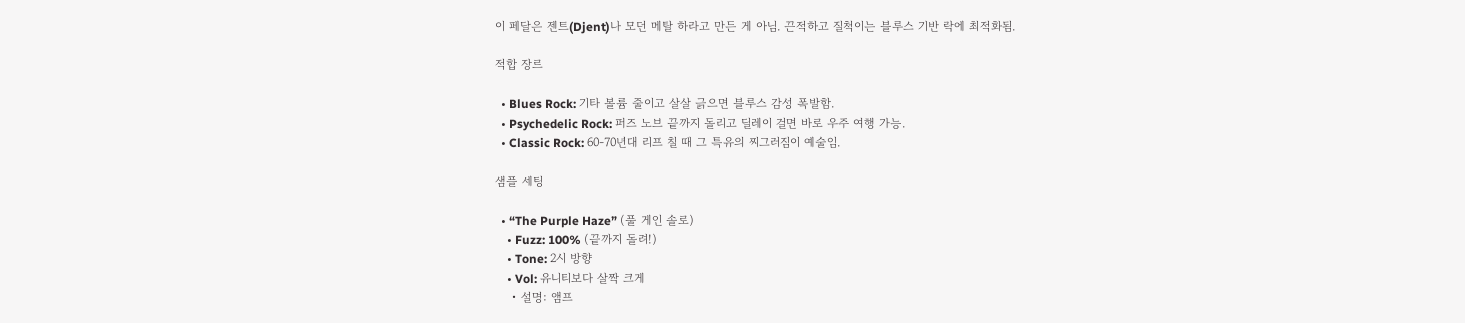이 페달은 젠트(Djent)나 모던 메탈 하라고 만든 게 아님. 끈적하고 질척이는 블루스 기반 락에 최적화됨.

적합 장르

  • Blues Rock: 기타 볼륨 줄이고 살살 긁으면 블루스 감성 폭발함.
  • Psychedelic Rock: 퍼즈 노브 끝까지 돌리고 딜레이 걸면 바로 우주 여행 가능.
  • Classic Rock: 60-70년대 리프 칠 때 그 특유의 찌그러짐이 예술임.

샘플 세팅

  • “The Purple Haze” (풀 게인 솔로)
    • Fuzz: 100% (끝까지 돌려!)
    • Tone: 2시 방향
    • Vol: 유니티보다 살짝 크게
    • 설명: 앰프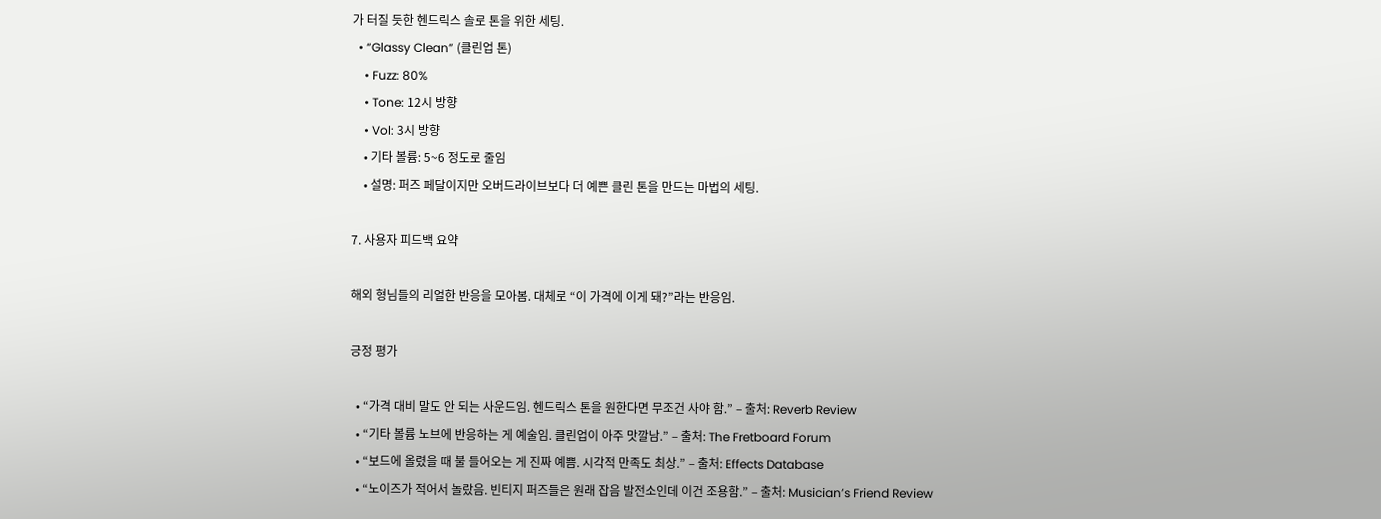가 터질 듯한 헨드릭스 솔로 톤을 위한 세팅.
  • “Glassy Clean” (클린업 톤)
    • Fuzz: 80%
    • Tone: 12시 방향
    • Vol: 3시 방향
    • 기타 볼륨: 5~6 정도로 줄임
    • 설명: 퍼즈 페달이지만 오버드라이브보다 더 예쁜 클린 톤을 만드는 마법의 세팅.

7. 사용자 피드백 요약

해외 형님들의 리얼한 반응을 모아봄. 대체로 “이 가격에 이게 돼?”라는 반응임.

긍정 평가

  • “가격 대비 말도 안 되는 사운드임. 헨드릭스 톤을 원한다면 무조건 사야 함.” – 출처: Reverb Review
  • “기타 볼륨 노브에 반응하는 게 예술임. 클린업이 아주 맛깔남.” – 출처: The Fretboard Forum
  • “보드에 올렸을 때 불 들어오는 게 진짜 예쁨. 시각적 만족도 최상.” – 출처: Effects Database
  • “노이즈가 적어서 놀랐음. 빈티지 퍼즈들은 원래 잡음 발전소인데 이건 조용함.” – 출처: Musician’s Friend Review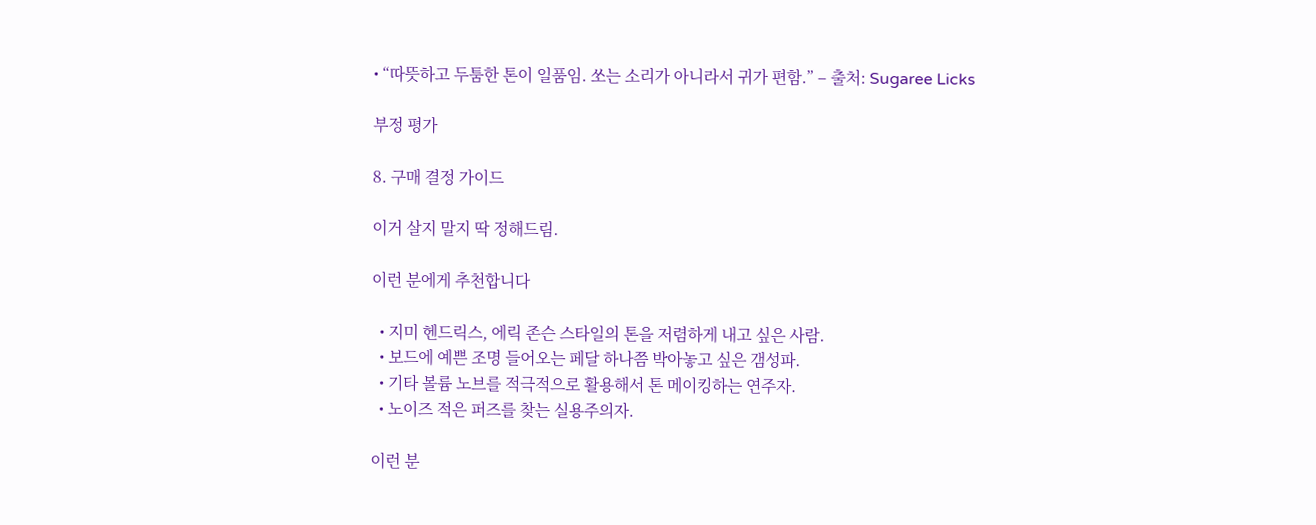• “따뜻하고 두툼한 톤이 일품임. 쏘는 소리가 아니라서 귀가 편함.” – 출처: Sugaree Licks

부정 평가

8. 구매 결정 가이드

이거 살지 말지 딱 정해드림.

이런 분에게 추천합니다

  • 지미 헨드릭스, 에릭 존슨 스타일의 톤을 저렴하게 내고 싶은 사람.
  • 보드에 예쁜 조명 들어오는 페달 하나쯤 박아놓고 싶은 갬성파.
  • 기타 볼륨 노브를 적극적으로 활용해서 톤 메이킹하는 연주자.
  • 노이즈 적은 퍼즈를 찾는 실용주의자.

이런 분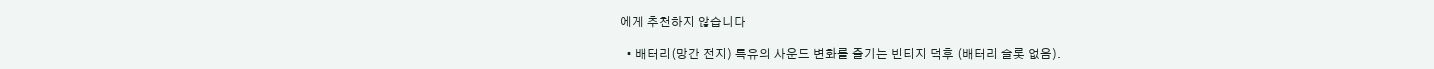에게 추천하지 않습니다

  • 배터리(망간 전지) 특유의 사운드 변화를 즐기는 빈티지 덕후 (배터리 슬롯 없음).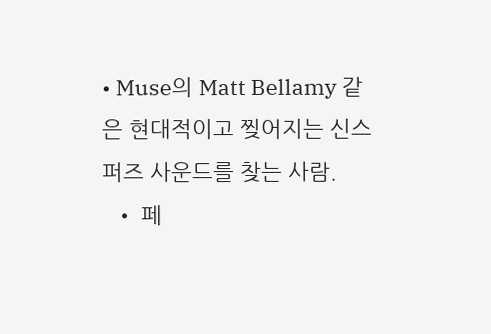• Muse의 Matt Bellamy 같은 현대적이고 찢어지는 신스 퍼즈 사운드를 찾는 사람.
  • 페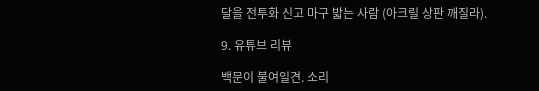달을 전투화 신고 마구 밟는 사람 (아크릴 상판 깨질라).

9. 유튜브 리뷰

백문이 불여일견. 소리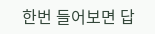한번 들어보면 답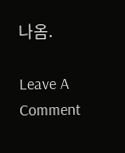나옴.

Leave A Comment